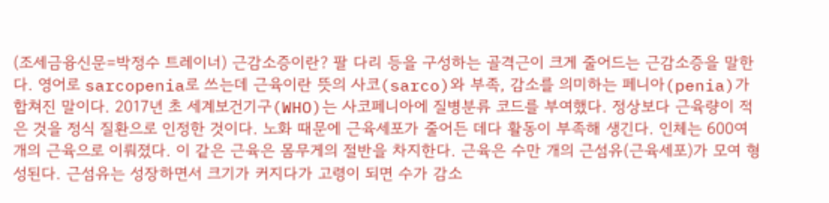(조세금융신문=박정수 트레이너) 근감소증이란? 팔 다리 등을 구성하는 골격근이 크게 줄어드는 근감소증을 말한다. 영어로 sarcopenia로 쓰는데 근육이란 뜻의 사코(sarco)와 부족, 감소를 의미하는 페니아(penia)가 합쳐진 말이다. 2017년 초 세계보건기구(WHO)는 사코페니아에 질병분류 코드를 부여했다. 정상보다 근육량이 적은 것을 정식 질환으로 인정한 것이다. 노화 때문에 근육세포가 줄어든 데다 활동이 부족해 생긴다. 인체는 600여 개의 근육으로 이뤄졌다. 이 같은 근육은 몸무게의 절반을 차지한다. 근육은 수만 개의 근섬유(근육세포)가 모여 형성된다. 근섬유는 성장하면서 크기가 커지다가 고령이 되면 수가 감소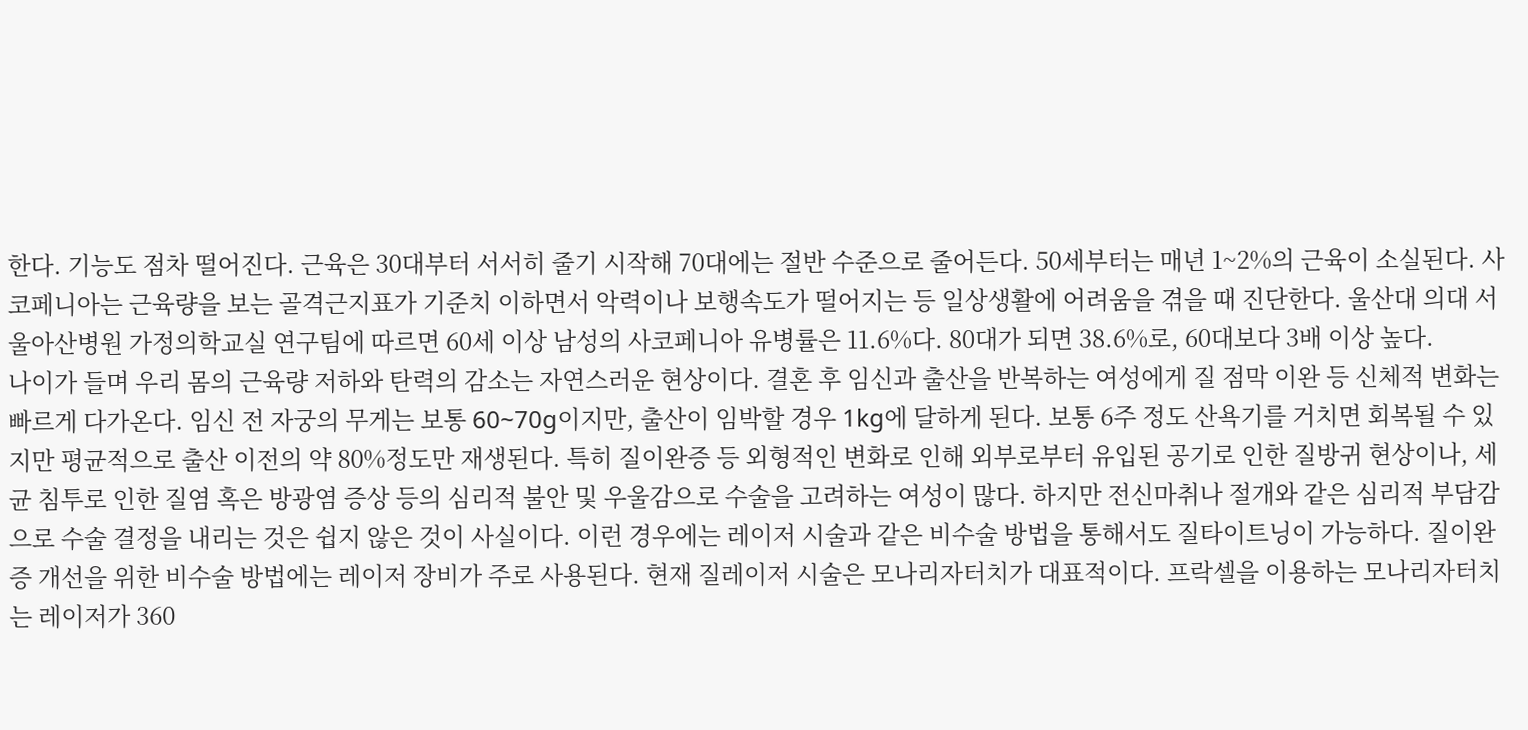한다. 기능도 점차 떨어진다. 근육은 30대부터 서서히 줄기 시작해 70대에는 절반 수준으로 줄어든다. 50세부터는 매년 1~2%의 근육이 소실된다. 사코페니아는 근육량을 보는 골격근지표가 기준치 이하면서 악력이나 보행속도가 떨어지는 등 일상생활에 어려움을 겪을 때 진단한다. 울산대 의대 서울아산병원 가정의학교실 연구팀에 따르면 60세 이상 남성의 사코페니아 유병률은 11.6%다. 80대가 되면 38.6%로, 60대보다 3배 이상 높다.
나이가 들며 우리 몸의 근육량 저하와 탄력의 감소는 자연스러운 현상이다. 결혼 후 임신과 출산을 반복하는 여성에게 질 점막 이완 등 신체적 변화는 빠르게 다가온다. 임신 전 자궁의 무게는 보통 60~70g이지만, 출산이 임박할 경우 1kg에 달하게 된다. 보통 6주 정도 산욕기를 거치면 회복될 수 있지만 평균적으로 출산 이전의 약 80%정도만 재생된다. 특히 질이완증 등 외형적인 변화로 인해 외부로부터 유입된 공기로 인한 질방귀 현상이나, 세균 침투로 인한 질염 혹은 방광염 증상 등의 심리적 불안 및 우울감으로 수술을 고려하는 여성이 많다. 하지만 전신마취나 절개와 같은 심리적 부담감으로 수술 결정을 내리는 것은 쉽지 않은 것이 사실이다. 이런 경우에는 레이저 시술과 같은 비수술 방법을 통해서도 질타이트닝이 가능하다. 질이완증 개선을 위한 비수술 방법에는 레이저 장비가 주로 사용된다. 현재 질레이저 시술은 모나리자터치가 대표적이다. 프락셀을 이용하는 모나리자터치는 레이저가 360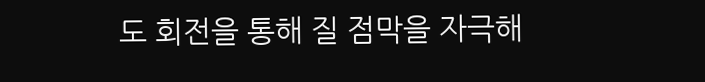도 회전을 통해 질 점막을 자극해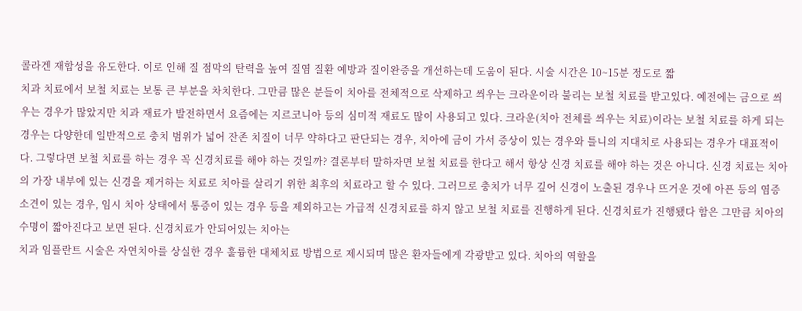콜라겐 재합성을 유도한다. 이로 인해 질 점막의 탄력을 높여 질염 질환 예방과 질이완증을 개선하는데 도움이 된다. 시술 시간은 10~15분 정도로 짧
치과 치료에서 보철 치료는 보통 큰 부분을 차치한다. 그만큼 많은 분들이 치아를 전체적으로 삭제하고 씌우는 크라운이라 불리는 보철 치료를 받고있다. 예전에는 금으로 씌우는 경우가 많았지만 치과 재료가 발전하면서 요즘에는 지르코니아 등의 심미적 재료도 많이 사용되고 있다. 크라운(치아 전체를 씌우는 치료)이라는 보철 치료를 하게 되는 경우는 다양한데 일반적으로 충치 범위가 넓어 잔존 치질이 너무 약하다고 판단되는 경우, 치아에 금이 가서 증상이 있는 경우와 틀니의 지대치로 사용되는 경우가 대표적이다. 그렇다면 보철 치료를 하는 경우 꼭 신경치료를 해야 하는 것일까? 결론부터 말하자면 보철 치료를 한다고 해서 항상 신경 치료를 해야 하는 것은 아니다. 신경 치료는 치아의 가장 내부에 있는 신경을 제거하는 치료로 치아를 살리기 위한 최후의 치료라고 할 수 있다. 그러므로 충치가 너무 깊어 신경이 노출된 경우나 뜨거운 것에 아픈 등의 염증 소견이 있는 경우, 임시 치아 상태에서 통증이 있는 경우 등을 제외하고는 가급적 신경치료를 하지 않고 보철 치료를 진행하게 된다. 신경치료가 진행됐다 함은 그만큼 치아의 수명이 짧아진다고 보면 된다. 신경치료가 안되어있는 치아는
치과 임플란트 시술은 자연치아를 상실한 경우 훌륭한 대체치료 방법으로 제시되며 많은 환자들에게 각광받고 있다. 치아의 역할을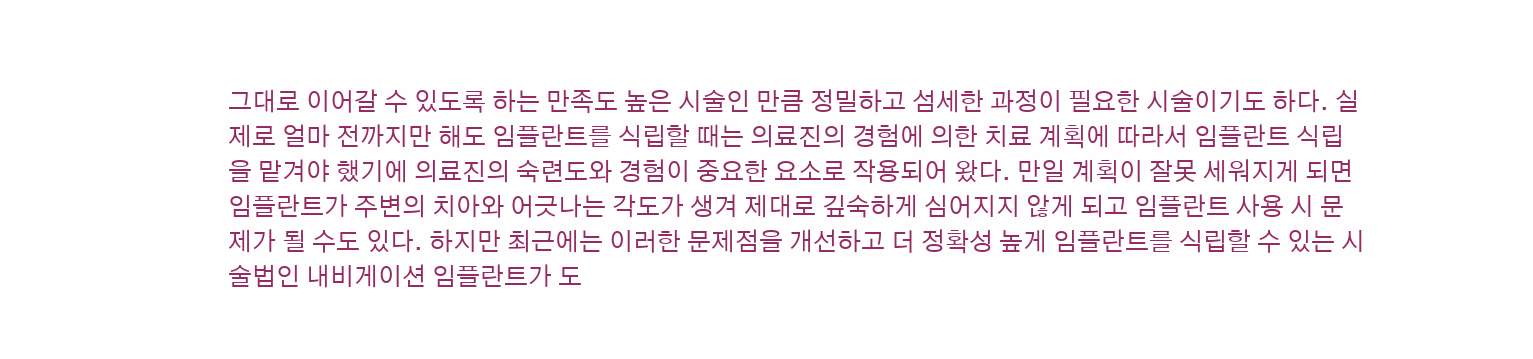그대로 이어갈 수 있도록 하는 만족도 높은 시술인 만큼 정밀하고 섬세한 과정이 필요한 시술이기도 하다. 실제로 얼마 전까지만 해도 임플란트를 식립할 때는 의료진의 경험에 의한 치료 계획에 따라서 임플란트 식립을 맡겨야 했기에 의료진의 숙련도와 경험이 중요한 요소로 작용되어 왔다. 만일 계획이 잘못 세워지게 되면 임플란트가 주변의 치아와 어긋나는 각도가 생겨 제대로 깊숙하게 심어지지 않게 되고 임플란트 사용 시 문제가 될 수도 있다. 하지만 최근에는 이러한 문제점을 개선하고 더 정확성 높게 임플란트를 식립할 수 있는 시술법인 내비게이션 임플란트가 도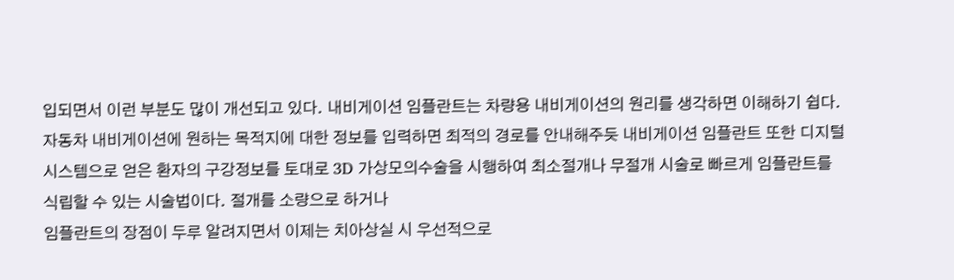입되면서 이런 부분도 많이 개선되고 있다. 내비게이션 임플란트는 차량용 내비게이션의 원리를 생각하면 이해하기 쉽다. 자동차 내비게이션에 원하는 목적지에 대한 정보를 입력하면 최적의 경로를 안내해주듯 내비게이션 임플란트 또한 디지털 시스템으로 얻은 환자의 구강정보를 토대로 3D 가상모의수술을 시행하여 최소절개나 무절개 시술로 빠르게 임플란트를 식립할 수 있는 시술법이다. 절개를 소량으로 하거나
임플란트의 장점이 두루 알려지면서 이제는 치아상실 시 우선적으로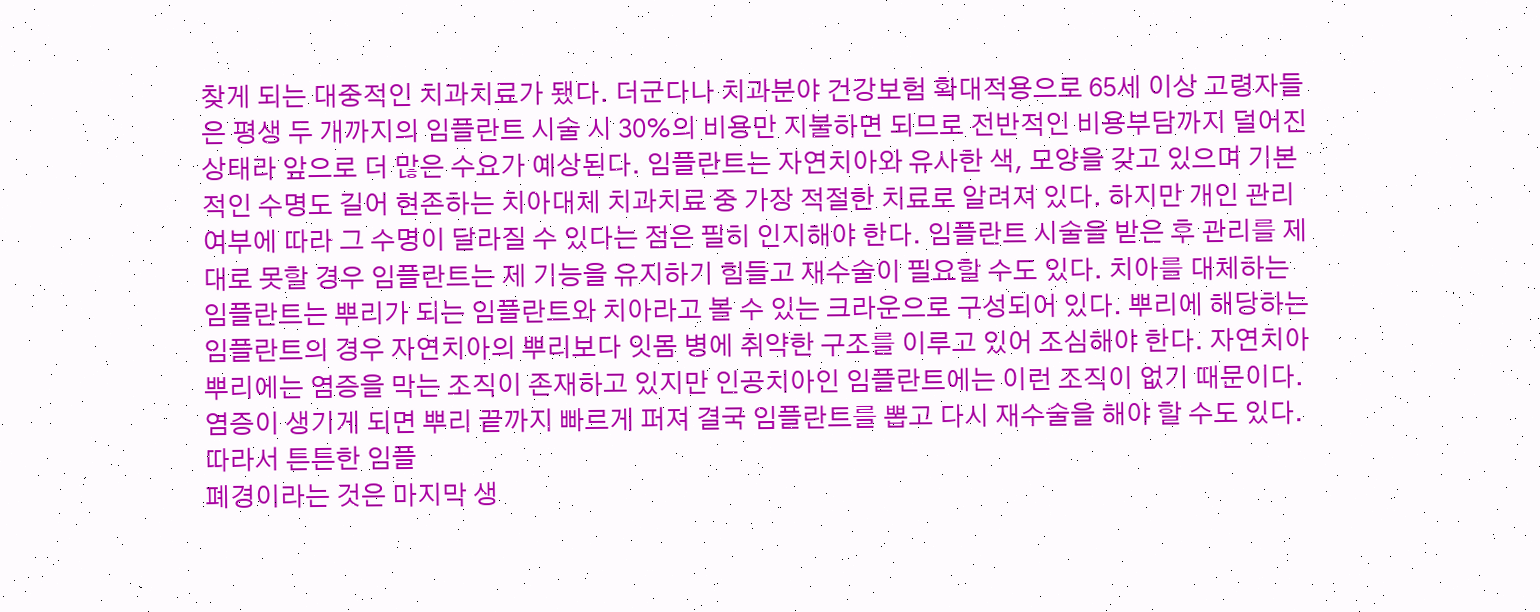찾게 되는 대중적인 치과치료가 됐다. 더군다나 치과분야 건강보험 확대적용으로 65세 이상 고령자들은 평생 두 개까지의 임플란트 시술 시 30%의 비용만 지불하면 되므로 전반적인 비용부담까지 덜어진 상태라 앞으로 더 많은 수요가 예상된다. 임플란트는 자연치아와 유사한 색, 모양을 갖고 있으며 기본적인 수명도 길어 현존하는 치아대체 치과치료 중 가장 적절한 치료로 알려져 있다. 하지만 개인 관리 여부에 따라 그 수명이 달라질 수 있다는 점은 필히 인지해야 한다. 임플란트 시술을 받은 후 관리를 제대로 못할 경우 임플란트는 제 기능을 유지하기 힘들고 재수술이 필요할 수도 있다. 치아를 대체하는 임플란트는 뿌리가 되는 임플란트와 치아라고 볼 수 있는 크라운으로 구성되어 있다. 뿌리에 해당하는 임플란트의 경우 자연치아의 뿌리보다 잇몸 병에 취약한 구조를 이루고 있어 조심해야 한다. 자연치아 뿌리에는 염증을 막는 조직이 존재하고 있지만 인공치아인 임플란트에는 이런 조직이 없기 때문이다. 염증이 생기게 되면 뿌리 끝까지 빠르게 퍼져 결국 임플란트를 뽑고 다시 재수술을 해야 할 수도 있다. 따라서 튼튼한 임플
폐경이라는 것은 마지막 생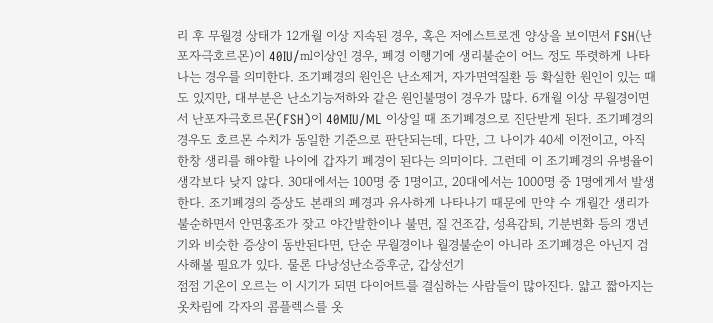리 후 무월경 상태가 12개월 이상 지속된 경우, 혹은 저에스트로겐 양상을 보이면서 FSH(난포자극호르몬)이 40IU/㎖이상인 경우, 폐경 이행기에 생리불순이 어느 정도 뚜렷하게 나타나는 경우를 의미한다. 조기폐경의 원인은 난소제거, 자가면역질환 등 확실한 원인이 있는 때도 있지만, 대부분은 난소기능저하와 같은 원인불명이 경우가 많다. 6개월 이상 무월경이면서 난포자극호르몬(FSH)이 40MIU/ML 이상일 때 조기폐경으로 진단받게 된다. 조기폐경의 경우도 호르몬 수치가 동일한 기준으로 판단되는데, 다만, 그 나이가 40세 이전이고, 아직 한창 생리를 해야할 나이에 갑자기 폐경이 된다는 의미이다. 그런데 이 조기폐경의 유병율이 생각보다 낮지 않다. 30대에서는 100명 중 1명이고, 20대에서는 1000명 중 1명에게서 발생 한다. 조기폐경의 증상도 본래의 폐경과 유사하게 나타나기 때문에 만약 수 개월간 생리가 불순하면서 안면홍조가 잦고 야간발한이나 불면, 질 건조감, 성욕감퇴, 기분변화 등의 갱년기와 비슷한 증상이 동반된다면, 단순 무월경이나 월경불순이 아니라 조기폐경은 아닌지 검사해볼 필요가 있다. 물론 다낭성난소증후군, 갑상선기
점점 기온이 오르는 이 시기가 되면 다이어트를 결심하는 사람들이 많아진다. 얇고 짧아지는 옷차림에 각자의 콤플렉스를 옷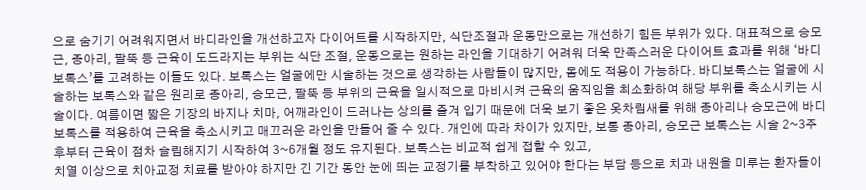으로 숨기기 어려워지면서 바디라인을 개선하고자 다이어트를 시작하지만, 식단조절과 운동만으로는 개선하기 힘든 부위가 있다. 대표적으로 승모근, 종아리, 팔뚝 등 근육이 도드라지는 부위는 식단 조절, 운동으로는 원하는 라인을 기대하기 어려워 더욱 만족스러운 다이어트 효과를 위해 ‘바디보톡스’를 고려하는 이들도 있다. 보톡스는 얼굴에만 시술하는 것으로 생각하는 사람들이 많지만, 몸에도 적용이 가능하다. 바디보톡스는 얼굴에 시술하는 보톡스와 같은 원리로 종아리, 승모근, 팔뚝 등 부위의 근육을 일시적으로 마비시켜 근육의 움직임을 최소화하여 해당 부위를 축소시키는 시술이다. 여름이면 짧은 기장의 바지나 치마, 어깨라인이 드러나는 상의를 즐겨 입기 때문에 더욱 보기 좋은 옷차림새를 위해 종아리나 승모근에 바디보톡스를 적용하여 근육을 축소시키고 매끄러운 라인을 만들어 줄 수 있다. 개인에 따라 차이가 있지만, 보통 종아리, 승모근 보톡스는 시술 2~3주 후부터 근육이 점차 슬림해지기 시작하여 3~6개월 정도 유지된다. 보톡스는 비교적 쉽게 접할 수 있고,
치열 이상으로 치아교정 치료를 받아야 하지만 긴 기간 동안 눈에 띄는 교정기를 부착하고 있어야 한다는 부담 등으로 치과 내원을 미루는 환자들이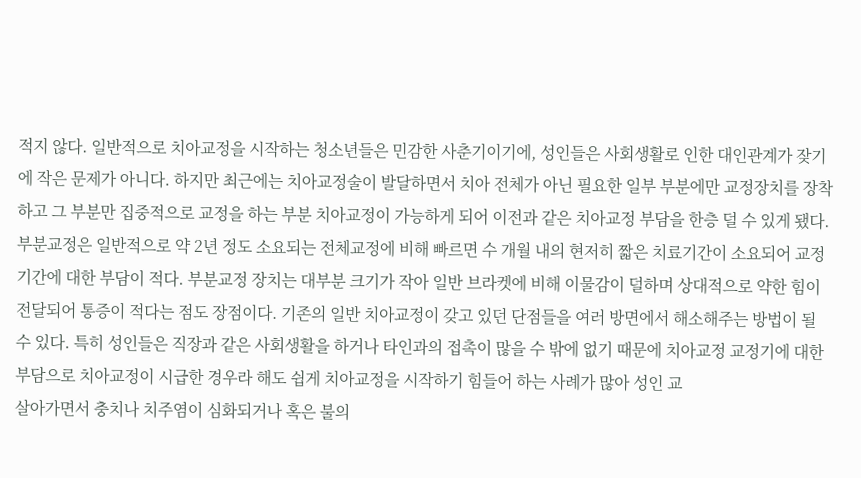적지 않다. 일반적으로 치아교정을 시작하는 청소년들은 민감한 사춘기이기에, 성인들은 사회생활로 인한 대인관계가 잦기에 작은 문제가 아니다. 하지만 최근에는 치아교정술이 발달하면서 치아 전체가 아닌 필요한 일부 부분에만 교정장치를 장착하고 그 부분만 집중적으로 교정을 하는 부분 치아교정이 가능하게 되어 이전과 같은 치아교정 부담을 한층 덜 수 있게 됐다. 부분교정은 일반적으로 약 2년 정도 소요되는 전체교정에 비해 빠르면 수 개월 내의 현저히 짧은 치료기간이 소요되어 교정기간에 대한 부담이 적다. 부분교정 장치는 대부분 크기가 작아 일반 브라켓에 비해 이물감이 덜하며 상대적으로 약한 힘이 전달되어 통증이 적다는 점도 장점이다. 기존의 일반 치아교정이 갖고 있던 단점들을 여러 방면에서 해소해주는 방법이 될 수 있다. 특히 성인들은 직장과 같은 사회생활을 하거나 타인과의 접촉이 많을 수 밖에 없기 때문에 치아교정 교정기에 대한 부담으로 치아교정이 시급한 경우라 해도 쉽게 치아교정을 시작하기 힘들어 하는 사례가 많아 성인 교
살아가면서 충치나 치주염이 심화되거나 혹은 불의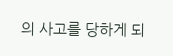의 사고를 당하게 되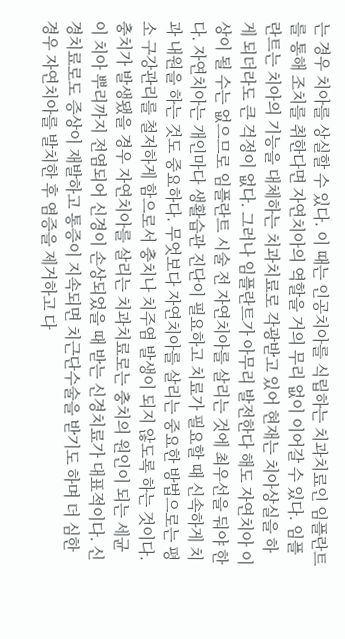는 경우 치아를 상실할 수 있다. 이 때는 인공치아를 식립하는 치과치료인 임플란트를 통해 조치를 취한다면 자연치아의 역할을 거의 무리 없이 이어갈 수 있다. 임플란트는 치아의 기능을 대체하는 치과치료로 각광받고 있어 현재는 치아상실을 하게 되더라도 큰 걱정이 없다. 그러나 임플란트가 아무리 발전한다 해도 자연치아 이상이 될 수는 없으므로 임플란트 시술 전 자연치아를 살리는 것에 최우선을 둬야 한다. 자연치아는 개인마다 생활습관 진단이 필요하고 치료가 필요할 때 신속하게 치과 내원을 하는 것도 중요하다. 무엇보다 자연치아를 살리는 중요한 방법으로는 평소 구강관리를 철저하게 함으로서 충치나 치주염 발생이 되지 않도록 하는 것이다. 충치가 발생됐을 경우 자연치아를 살리는 치과치료로는 충치의 원인이 되는 세균이 치아 뿌리까지 전염되어 신경이 손상되었을 때 받는 신경치료가 대표적이다. 신경치료로도 증상이 재발하고 통증이 지속되면 치근단수술을 받기도 하며 더 심한 경우 자연치아를 발치한 후 염증을 제거하고 다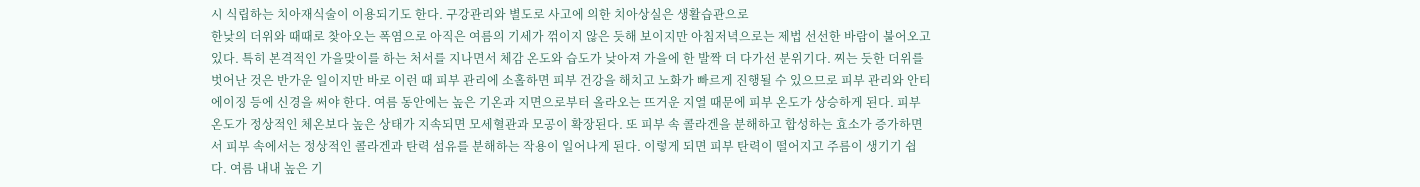시 식립하는 치아재식술이 이용되기도 한다. 구강관리와 별도로 사고에 의한 치아상실은 생활습관으로
한낮의 더위와 때때로 찾아오는 폭염으로 아직은 여름의 기세가 꺾이지 않은 듯해 보이지만 아침저녁으로는 제법 선선한 바람이 불어오고 있다. 특히 본격적인 가을맞이를 하는 처서를 지나면서 체감 온도와 습도가 낮아져 가을에 한 발짝 더 다가선 분위기다. 찌는 듯한 더위를 벗어난 것은 반가운 일이지만 바로 이런 때 피부 관리에 소홀하면 피부 건강을 해치고 노화가 빠르게 진행될 수 있으므로 피부 관리와 안티에이징 등에 신경을 써야 한다. 여름 동안에는 높은 기온과 지면으로부터 올라오는 뜨거운 지열 때문에 피부 온도가 상승하게 된다. 피부 온도가 정상적인 체온보다 높은 상태가 지속되면 모세혈관과 모공이 확장된다. 또 피부 속 콜라겐을 분해하고 합성하는 효소가 증가하면서 피부 속에서는 정상적인 콜라겐과 탄력 섬유를 분해하는 작용이 일어나게 된다. 이렇게 되면 피부 탄력이 떨어지고 주름이 생기기 쉽다. 여름 내내 높은 기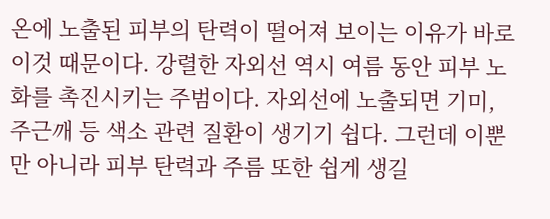온에 노출된 피부의 탄력이 떨어져 보이는 이유가 바로 이것 때문이다. 강렬한 자외선 역시 여름 동안 피부 노화를 촉진시키는 주범이다. 자외선에 노출되면 기미, 주근깨 등 색소 관련 질환이 생기기 쉽다. 그런데 이뿐만 아니라 피부 탄력과 주름 또한 쉽게 생길